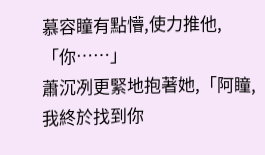慕容瞳有點懵,使力推他,「你……」
蕭沉冽更緊地抱著她,「阿瞳,我終於找到你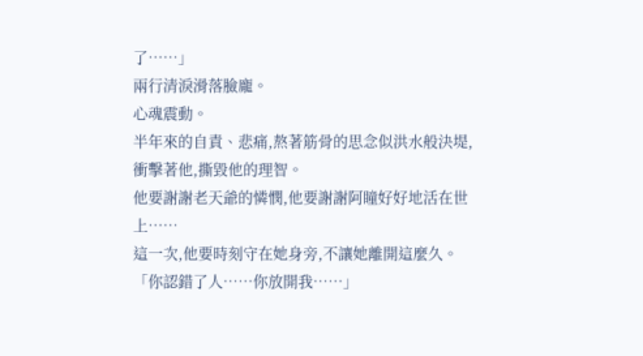了……」
兩行清淚滑落臉龐。
心魂震動。
半年來的自責、悲痛,熬著筋骨的思念似洪水般決堤,衝擊著他,撕毀他的理智。
他要謝謝老天爺的憐憫,他要謝謝阿瞳好好地活在世上……
這一次,他要時刻守在她身旁,不讓她離開這麼久。
「你認錯了人……你放開我……」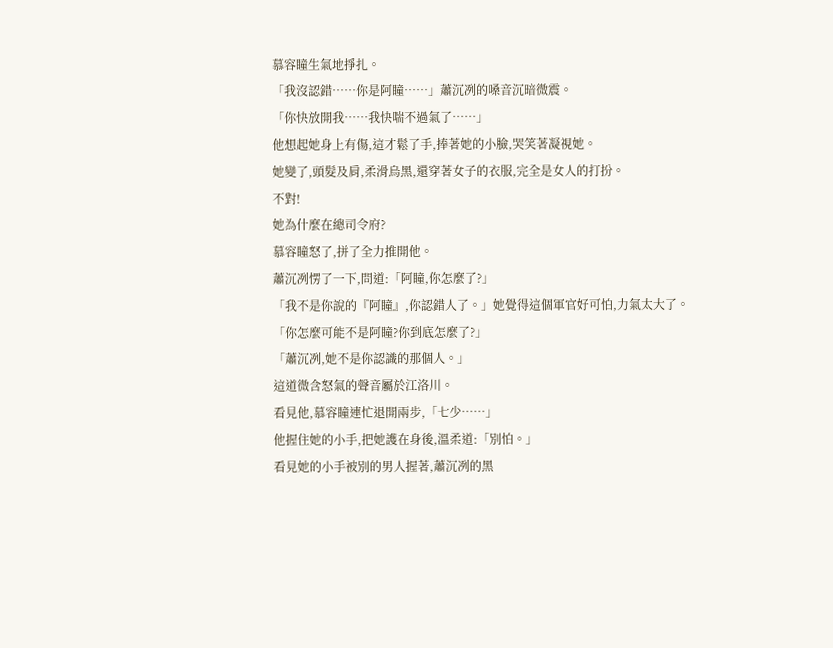慕容瞳生氣地掙扎。
「我沒認錯……你是阿瞳……」蕭沉冽的嗓音沉暗微震。
「你快放開我……我快喘不過氣了……」
他想起她身上有傷,這才鬆了手,捧著她的小臉,哭笑著凝視她。
她變了,頭髮及肩,柔滑烏黑,還穿著女子的衣服,完全是女人的打扮。
不對!
她為什麼在總司令府?
慕容瞳怒了,拼了全力推開他。
蕭沉冽愣了一下,問道:「阿瞳,你怎麼了?」
「我不是你說的『阿瞳』,你認錯人了。」她覺得這個軍官好可怕,力氣太大了。
「你怎麼可能不是阿瞳?你到底怎麼了?」
「蕭沉冽,她不是你認識的那個人。」
這道微含怒氣的聲音屬於江洛川。
看見他,慕容瞳連忙退開兩步,「七少……」
他握住她的小手,把她護在身後,溫柔道:「別怕。」
看見她的小手被別的男人握著,蕭沉冽的黑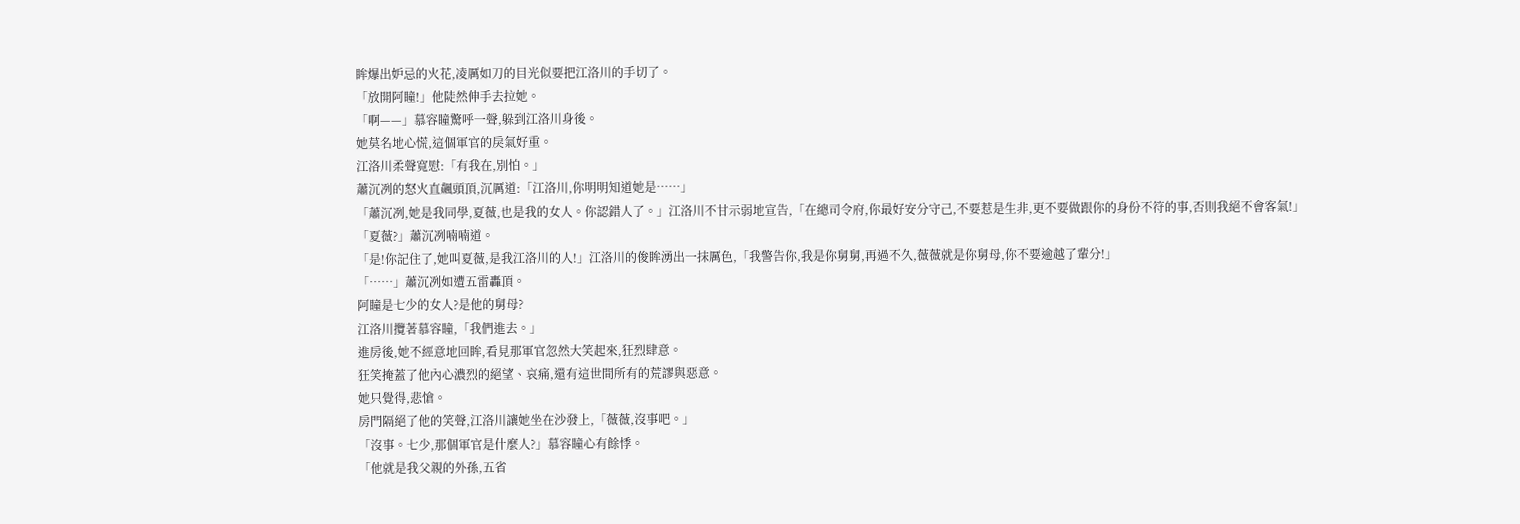眸爆出妒忌的火花,凌厲如刀的目光似要把江洛川的手切了。
「放開阿瞳!」他陡然伸手去拉她。
「啊——」慕容瞳驚呼一聲,躲到江洛川身後。
她莫名地心慌,這個軍官的戾氣好重。
江洛川柔聲寬慰:「有我在,別怕。」
蕭沉冽的怒火直飆頭頂,沉厲道:「江洛川,你明明知道她是……」
「蕭沉冽,她是我同學,夏薇,也是我的女人。你認錯人了。」江洛川不甘示弱地宣告,「在總司令府,你最好安分守己,不要惹是生非,更不要做跟你的身份不符的事,否則我絕不會客氣!」
「夏薇?」蕭沉冽喃喃道。
「是!你記住了,她叫夏薇,是我江洛川的人!」江洛川的俊眸湧出一抹厲色,「我警告你,我是你舅舅,再過不久,薇薇就是你舅母,你不要逾越了輩分!」
「……」蕭沉冽如遭五雷轟頂。
阿瞳是七少的女人?是他的舅母?
江洛川攬著慕容瞳,「我們進去。」
進房後,她不經意地回眸,看見那軍官忽然大笑起來,狂烈肆意。
狂笑掩蓋了他內心濃烈的絕望、哀痛,還有這世間所有的荒謬與惡意。
她只覺得,悲愴。
房門隔絕了他的笑聲,江洛川讓她坐在沙發上,「薇薇,沒事吧。」
「沒事。七少,那個軍官是什麼人?」慕容瞳心有餘悸。
「他就是我父親的外孫,五省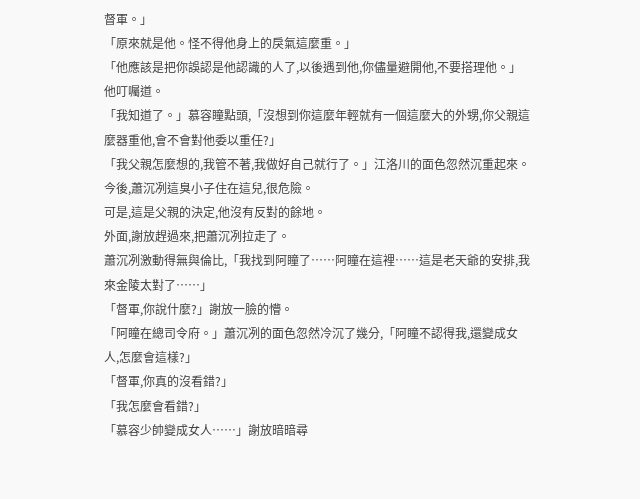督軍。」
「原來就是他。怪不得他身上的戾氣這麼重。」
「他應該是把你誤認是他認識的人了,以後遇到他,你儘量避開他,不要搭理他。」他叮囑道。
「我知道了。」慕容瞳點頭,「沒想到你這麼年輕就有一個這麼大的外甥,你父親這麼器重他,會不會對他委以重任?」
「我父親怎麼想的,我管不著,我做好自己就行了。」江洛川的面色忽然沉重起來。
今後,蕭沉冽這臭小子住在這兒,很危險。
可是,這是父親的決定,他沒有反對的餘地。
外面,謝放趕過來,把蕭沉冽拉走了。
蕭沉冽激動得無與倫比,「我找到阿瞳了……阿瞳在這裡……這是老天爺的安排,我來金陵太對了……」
「督軍,你說什麼?」謝放一臉的懵。
「阿瞳在總司令府。」蕭沉冽的面色忽然冷沉了幾分,「阿瞳不認得我,還變成女人,怎麼會這樣?」
「督軍,你真的沒看錯?」
「我怎麼會看錯?」
「慕容少帥變成女人……」謝放暗暗尋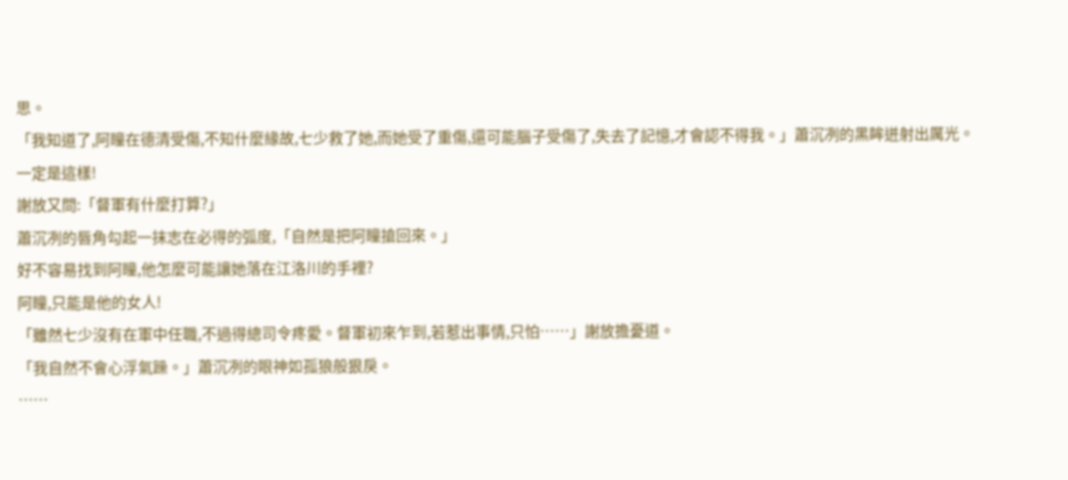思。
「我知道了,阿瞳在德清受傷,不知什麼緣故,七少救了她,而她受了重傷,還可能腦子受傷了,失去了記憶,才會認不得我。」蕭沉冽的黑眸迸射出厲光。
一定是這樣!
謝放又問:「督軍有什麼打算?」
蕭沉冽的唇角勾起一抹志在必得的弧度,「自然是把阿瞳搶回來。」
好不容易找到阿瞳,他怎麼可能讓她落在江洛川的手裡?
阿瞳,只能是他的女人!
「雖然七少沒有在軍中任職,不過得總司令疼愛。督軍初來乍到,若惹出事情,只怕……」謝放擔憂道。
「我自然不會心浮氣躁。」蕭沉冽的眼神如孤狼般狠戾。
……